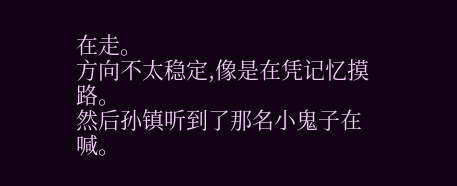在走。
方向不太稳定,像是在凭记忆摸路。
然后孙镇听到了那名小鬼子在喊。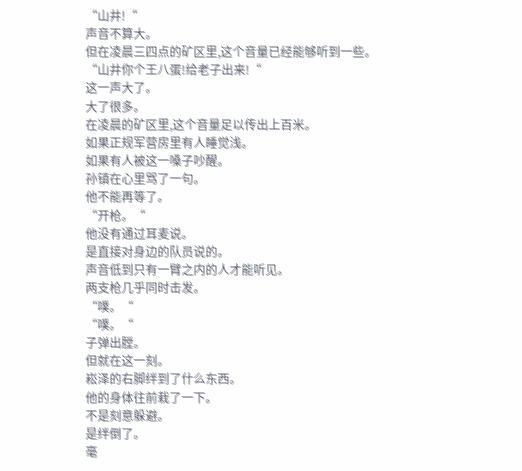“山井!“
声音不算大。
但在凌晨三四点的矿区里,这个音量已经能够听到一些。
“山井你个王八蛋!给老子出来!“
这一声大了。
大了很多。
在凌晨的矿区里,这个音量足以传出上百米。
如果正规军营房里有人睡觉浅。
如果有人被这一嗓子吵醒。
孙镇在心里骂了一句。
他不能再等了。
“开枪。“
他没有通过耳麦说。
是直接对身边的队员说的。
声音低到只有一臂之内的人才能听见。
两支枪几乎同时击发。
“噗。“
“噗。“
子弹出膛。
但就在这一刻。
崧泽的右脚绊到了什么东西。
他的身体往前栽了一下。
不是刻意躲避。
是绊倒了。
毫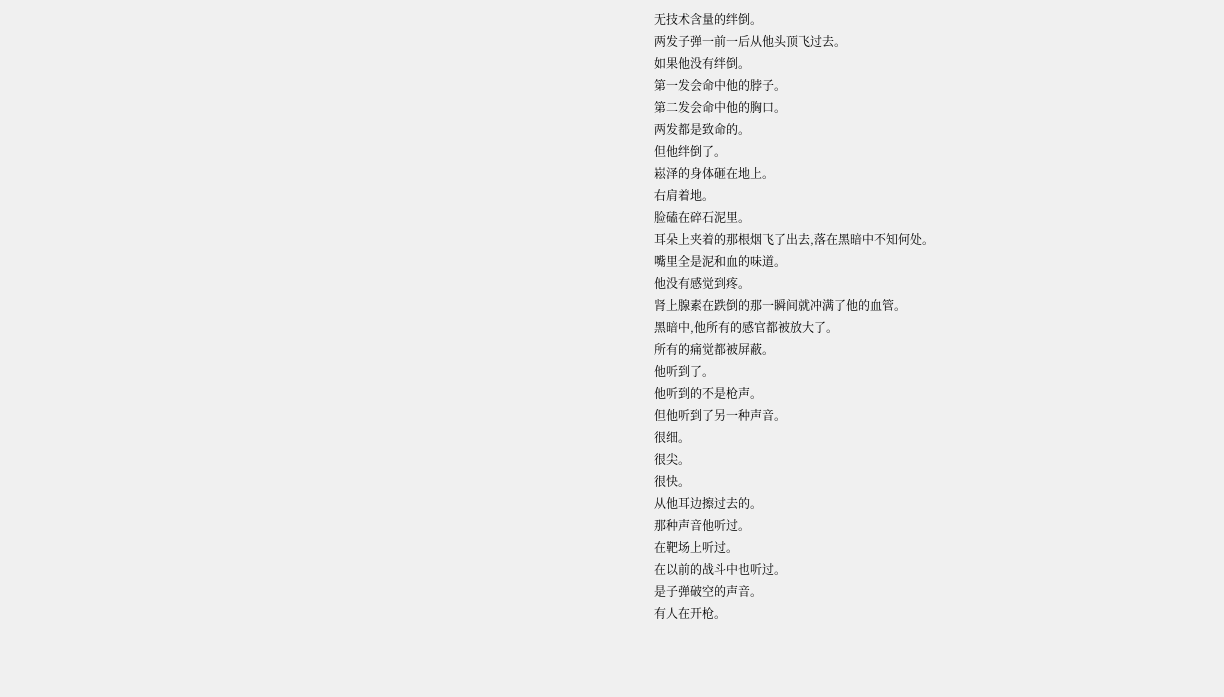无技术含量的绊倒。
两发子弹一前一后从他头顶飞过去。
如果他没有绊倒。
第一发会命中他的脖子。
第二发会命中他的胸口。
两发都是致命的。
但他绊倒了。
崧泽的身体砸在地上。
右肩着地。
脸磕在碎石泥里。
耳朵上夹着的那根烟飞了出去,落在黑暗中不知何处。
嘴里全是泥和血的味道。
他没有感觉到疼。
肾上腺素在跌倒的那一瞬间就冲满了他的血管。
黑暗中,他所有的感官都被放大了。
所有的痛觉都被屏蔽。
他听到了。
他听到的不是枪声。
但他听到了另一种声音。
很细。
很尖。
很快。
从他耳边擦过去的。
那种声音他听过。
在靶场上听过。
在以前的战斗中也听过。
是子弹破空的声音。
有人在开枪。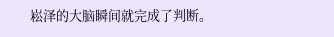崧泽的大脑瞬间就完成了判断。